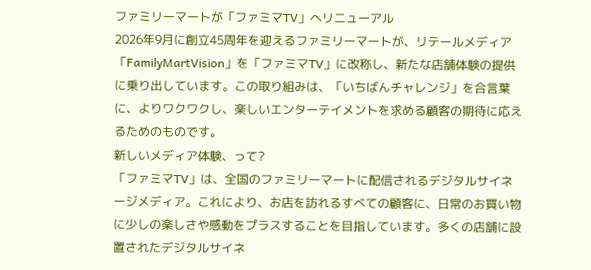ファミリーマートが「ファミマTV」へリニューアル
2026年9月に創立45周年を迎えるファミリーマートが、リテールメディア「FamilyMartVision」を「ファミマTV」に改称し、新たな店舗体験の提供に乗り出しています。この取り組みは、「いちばんチャレンジ」を合言葉に、よりワクワクし、楽しいエンターテイメントを求める顧客の期待に応えるためのものです。
新しいメディア体験、って?
「ファミマTV」は、全国のファミリーマートに配信されるデジタルサイネージメディア。これにより、お店を訪れるすべての顧客に、日常のお買い物に少しの楽しさや感動をプラスすることを目指しています。多くの店舗に設置されたデジタルサイネ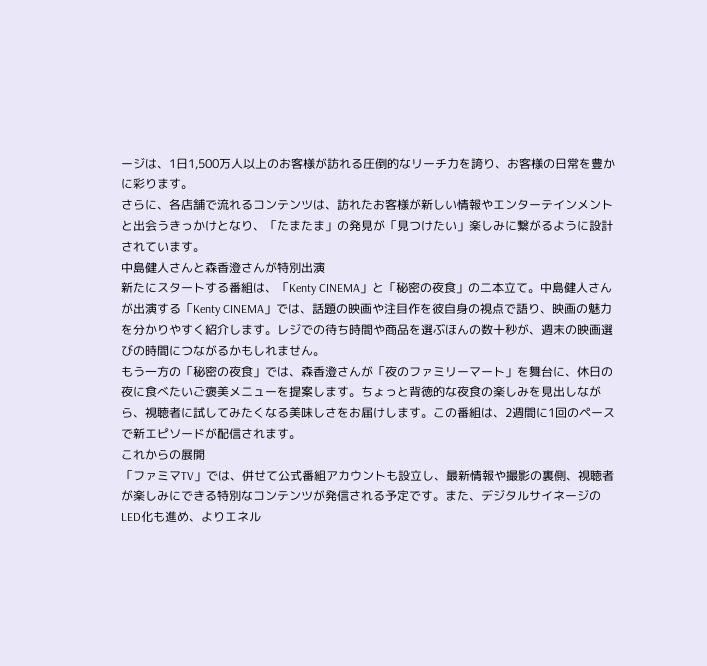ージは、1日1,500万人以上のお客様が訪れる圧倒的なリーチ力を誇り、お客様の日常を豊かに彩ります。
さらに、各店舗で流れるコンテンツは、訪れたお客様が新しい情報やエンターテインメントと出会うきっかけとなり、「たまたま」の発見が「見つけたい」楽しみに繋がるように設計されています。
中島健人さんと森香澄さんが特別出演
新たにスタートする番組は、「Kenty CINEMA」と「秘密の夜食」の二本立て。中島健人さんが出演する「Kenty CINEMA」では、話題の映画や注目作を彼自身の視点で語り、映画の魅力を分かりやすく紹介します。レジでの待ち時間や商品を選ぶほんの数十秒が、週末の映画選びの時間につながるかもしれません。
もう一方の「秘密の夜食」では、森香澄さんが「夜のファミリーマート」を舞台に、休日の夜に食べたいご褒美メニューを提案します。ちょっと背徳的な夜食の楽しみを見出しながら、視聴者に試してみたくなる美味しさをお届けします。この番組は、2週間に1回のペースで新エピソードが配信されます。
これからの展開
「ファミマTV」では、併せて公式番組アカウントも設立し、最新情報や撮影の裏側、視聴者が楽しみにできる特別なコンテンツが発信される予定です。また、デジタルサイネージのLED化も進め、よりエネル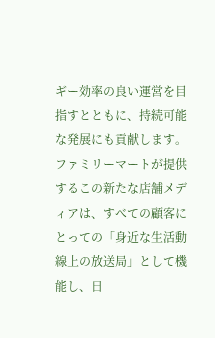ギー効率の良い運営を目指すとともに、持続可能な発展にも貢献します。
ファミリーマートが提供するこの新たな店舗メディアは、すべての顧客にとっての「身近な生活動線上の放送局」として機能し、日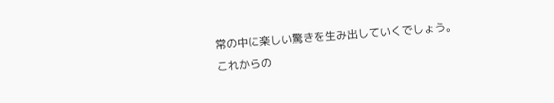常の中に楽しい驚きを生み出していくでしょう。これからの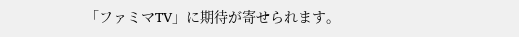「ファミマTV」に期待が寄せられます。